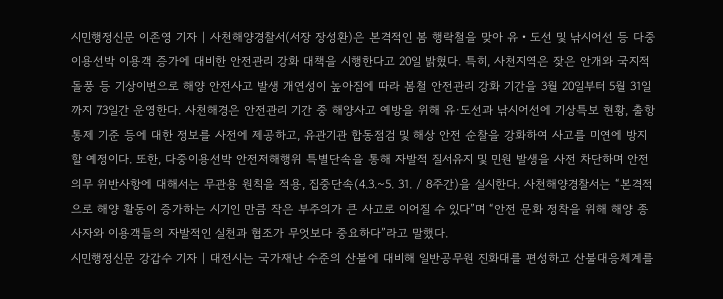시민행정신문 이존영 기자 | 사천해양경찰서(서장 장성환)은 본격적인 봄 행락철을 맞아 유‧도선 및 낚시어선 등 다중이용선박 이용객 증가에 대비한 안전관리 강화 대책을 시행한다고 20일 밝혔다. 특히, 사천지역은 잦은 안개와 국지적 돌풍 등 기상이변으로 해양 안전사고 발생 개연성이 높아짐에 따라 봄철 안전관리 강화 기간을 3월 20일부터 5월 31일까지 73일간 운영한다. 사천해경은 안전관리 기간 중 해양사고 예방을 위해 유·도선과 낚시어선에 기상특보 현황, 출항통제 기준 등에 대한 정보를 사전에 제공하고, 유관기관 합동점검 및 해상 안전 순찰을 강화하여 사고를 미연에 방지할 예정이다. 또한, 다중이용선박 안전저해행위 특별단속을 통해 자발적 질서유지 및 민원 발생을 사전 차단하며 안전의무 위반사항에 대해서는 무관용 원칙을 적용, 집중단속(4.3.~5. 31. / 8주간)을 실시한다. 사천해양경찰서는 “본격적으로 해양 활동이 증가하는 시기인 만큼 작은 부주의가 큰 사고로 이어질 수 있다”며 “안전 문화 정착을 위해 해양 종사자와 이용객들의 자발적인 실천과 협조가 무엇보다 중요하다”라고 말했다.
시민행정신문 강갑수 기자 | 대전시는 국가재난 수준의 산불에 대비해 일반공무원 진화대를 편성하고 산불대응체계를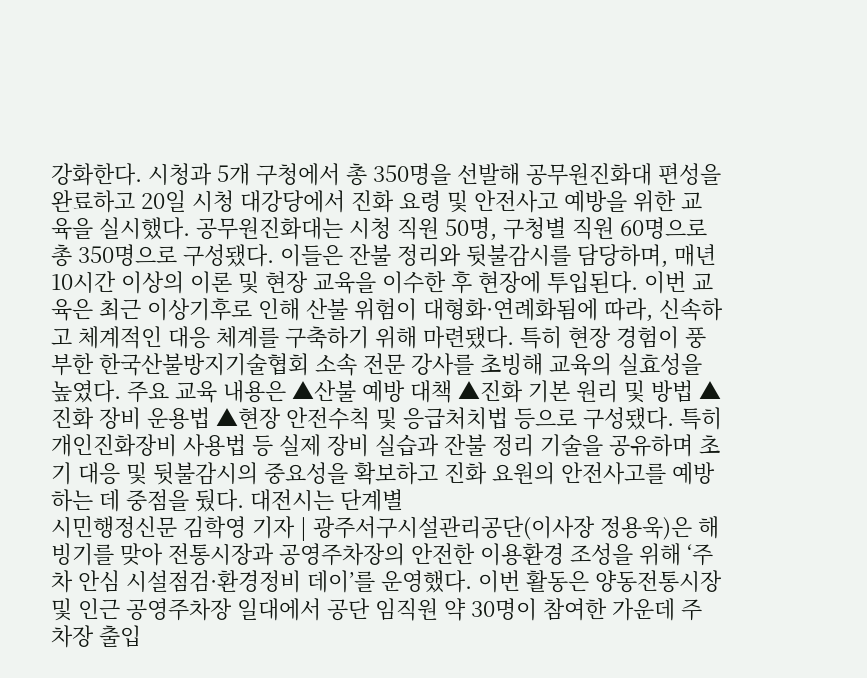강화한다. 시청과 5개 구청에서 총 350명을 선발해 공무원진화대 편성을 완료하고 20일 시청 대강당에서 진화 요령 및 안전사고 예방을 위한 교육을 실시했다. 공무원진화대는 시청 직원 50명, 구청별 직원 60명으로 총 350명으로 구성됐다. 이들은 잔불 정리와 뒷불감시를 담당하며, 매년 10시간 이상의 이론 및 현장 교육을 이수한 후 현장에 투입된다. 이번 교육은 최근 이상기후로 인해 산불 위험이 대형화·연례화됨에 따라, 신속하고 체계적인 대응 체계를 구축하기 위해 마련됐다. 특히 현장 경험이 풍부한 한국산불방지기술협회 소속 전문 강사를 초빙해 교육의 실효성을 높였다. 주요 교육 내용은 ▲산불 예방 대책 ▲진화 기본 원리 및 방법 ▲진화 장비 운용법 ▲현장 안전수칙 및 응급처치법 등으로 구성됐다. 특히 개인진화장비 사용법 등 실제 장비 실습과 잔불 정리 기술을 공유하며 초기 대응 및 뒷불감시의 중요성을 확보하고 진화 요원의 안전사고를 예방하는 데 중점을 뒀다. 대전시는 단계별
시민행정신문 김학영 기자 | 광주서구시설관리공단(이사장 정용욱)은 해빙기를 맞아 전통시장과 공영주차장의 안전한 이용환경 조성을 위해 ‘주차 안심 시설점검·환경정비 데이’를 운영했다. 이번 활동은 양동전통시장 및 인근 공영주차장 일대에서 공단 임직원 약 30명이 참여한 가운데 주차장 출입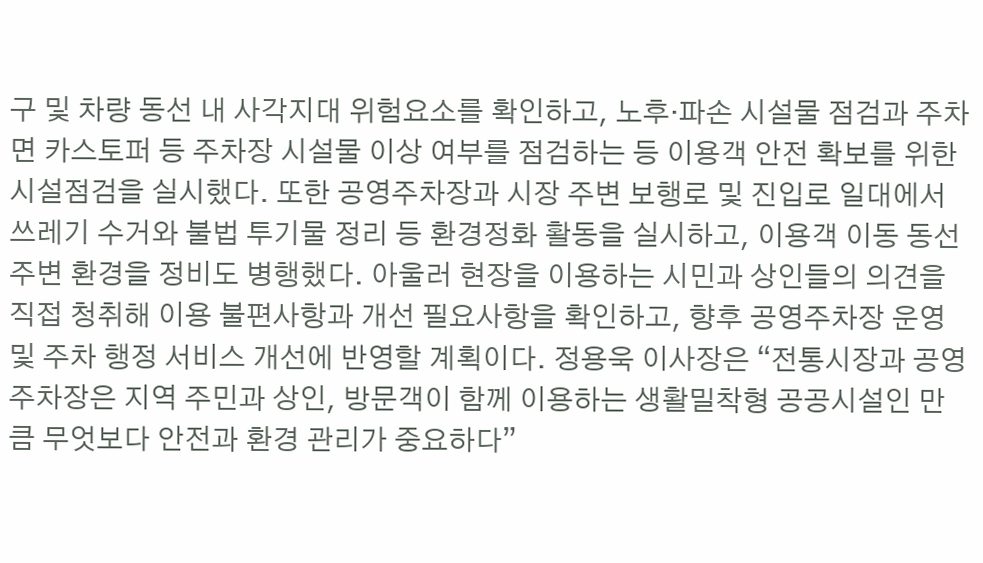구 및 차량 동선 내 사각지대 위험요소를 확인하고, 노후·파손 시설물 점검과 주차면 카스토퍼 등 주차장 시설물 이상 여부를 점검하는 등 이용객 안전 확보를 위한 시설점검을 실시했다. 또한 공영주차장과 시장 주변 보행로 및 진입로 일대에서 쓰레기 수거와 불법 투기물 정리 등 환경정화 활동을 실시하고, 이용객 이동 동선 주변 환경을 정비도 병행했다. 아울러 현장을 이용하는 시민과 상인들의 의견을 직접 청취해 이용 불편사항과 개선 필요사항을 확인하고, 향후 공영주차장 운영 및 주차 행정 서비스 개선에 반영할 계획이다. 정용욱 이사장은 “전통시장과 공영주차장은 지역 주민과 상인, 방문객이 함께 이용하는 생활밀착형 공공시설인 만큼 무엇보다 안전과 환경 관리가 중요하다”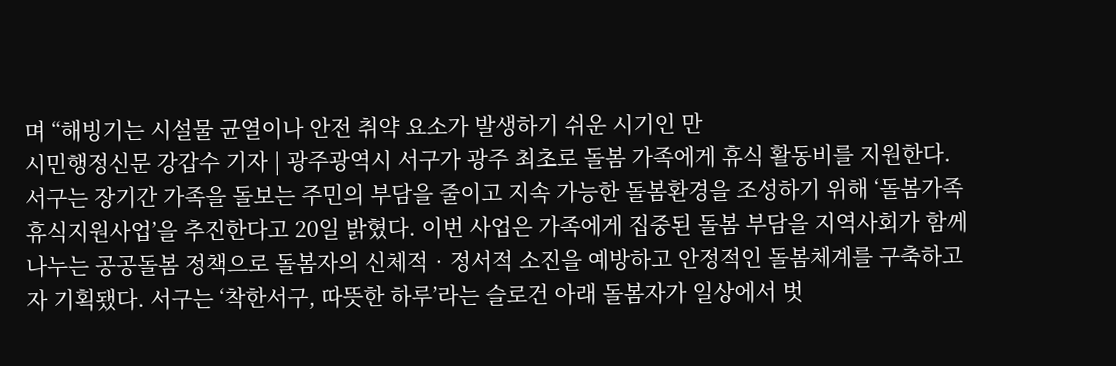며 “해빙기는 시설물 균열이나 안전 취약 요소가 발생하기 쉬운 시기인 만
시민행정신문 강갑수 기자 | 광주광역시 서구가 광주 최초로 돌봄 가족에게 휴식 활동비를 지원한다. 서구는 장기간 가족을 돌보는 주민의 부담을 줄이고 지속 가능한 돌봄환경을 조성하기 위해 ‘돌봄가족 휴식지원사업’을 추진한다고 20일 밝혔다. 이번 사업은 가족에게 집중된 돌봄 부담을 지역사회가 함께 나누는 공공돌봄 정책으로 돌봄자의 신체적‧정서적 소진을 예방하고 안정적인 돌봄체계를 구축하고자 기획됐다. 서구는 ‘착한서구, 따뜻한 하루’라는 슬로건 아래 돌봄자가 일상에서 벗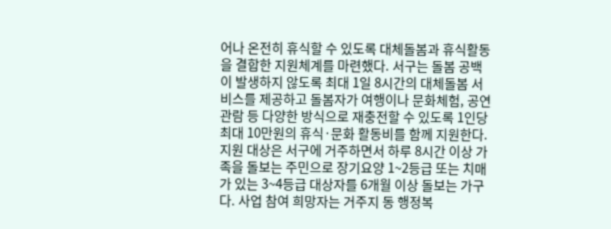어나 온전히 휴식할 수 있도록 대체돌봄과 휴식활동을 결합한 지원체계를 마련했다. 서구는 돌봄 공백이 발생하지 않도록 최대 1일 8시간의 대체돌봄 서비스를 제공하고 돌봄자가 여행이나 문화체험, 공연 관람 등 다양한 방식으로 재충전할 수 있도록 1인당 최대 10만원의 휴식·문화 활동비를 함께 지원한다. 지원 대상은 서구에 거주하면서 하루 8시간 이상 가족을 돌보는 주민으로 장기요양 1~2등급 또는 치매가 있는 3~4등급 대상자를 6개월 이상 돌보는 가구다. 사업 참여 희망자는 거주지 동 행정복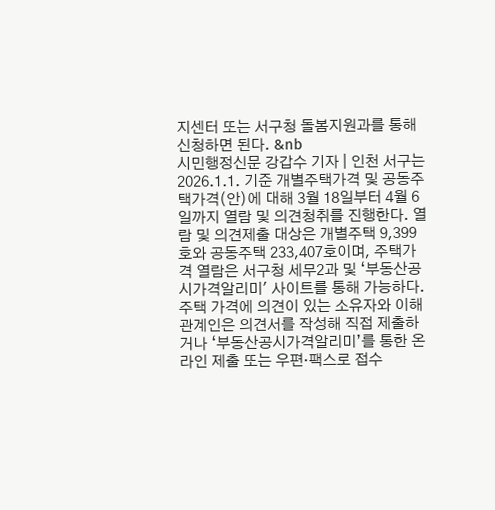지센터 또는 서구청 돌봄지원과를 통해 신청하면 된다. &nb
시민행정신문 강갑수 기자 | 인천 서구는 2026.1.1. 기준 개별주택가격 및 공동주택가격(안)에 대해 3월 18일부터 4월 6일까지 열람 및 의견청취를 진행한다. 열람 및 의견제출 대상은 개별주택 9,399호와 공동주택 233,407호이며, 주택가격 열람은 서구청 세무2과 및 ‘부동산공시가격알리미' 사이트를 통해 가능하다. 주택 가격에 의견이 있는 소유자와 이해관계인은 의견서를 작성해 직접 제출하거나 ‘부동산공시가격알리미’를 통한 온라인 제출 또는 우편·팩스로 접수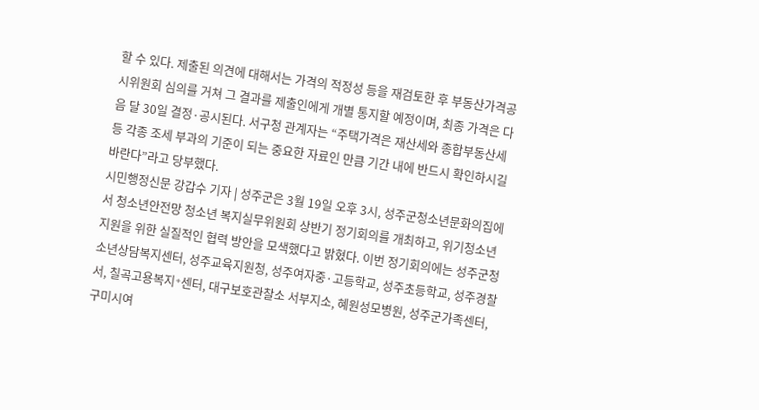할 수 있다. 제출된 의견에 대해서는 가격의 적정성 등을 재검토한 후 부동산가격공시위원회 심의를 거쳐 그 결과를 제출인에게 개별 통지할 예정이며, 최종 가격은 다음 달 30일 결정·공시된다. 서구청 관계자는 “주택가격은 재산세와 종합부동산세 등 각종 조세 부과의 기준이 되는 중요한 자료인 만큼 기간 내에 반드시 확인하시길 바란다”라고 당부했다.
시민행정신문 강갑수 기자 | 성주군은 3월 19일 오후 3시, 성주군청소년문화의집에서 청소년안전망 청소년 복지실무위원회 상반기 정기회의를 개최하고, 위기청소년 지원을 위한 실질적인 협력 방안을 모색했다고 밝혔다. 이번 정기회의에는 성주군청소년상담복지센터, 성주교육지원청, 성주여자중·고등학교, 성주초등학교, 성주경찰서, 칠곡고용복지⁺센터, 대구보호관찰소 서부지소, 혜원성모병원, 성주군가족센터, 구미시여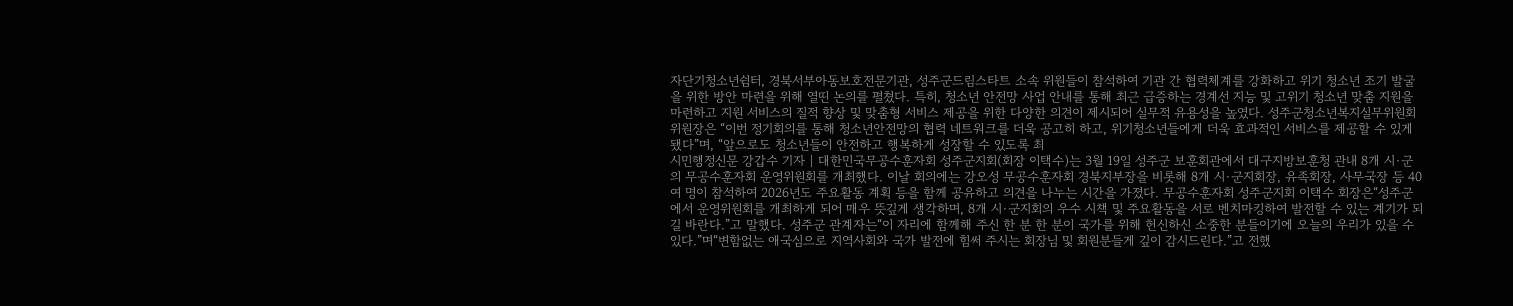자단기청소년쉼터, 경북서부아동보호전문기관, 성주군드림스타트 소속 위원들이 참석하여 기관 간 협력체계를 강화하고 위기 청소년 조기 발굴을 위한 방안 마련을 위해 열띤 논의를 펼쳤다. 특히, 청소년 안전망 사업 안내를 통해 최근 급증하는 경계선 지능 및 고위기 청소년 맞춤 지원을 마련하고 지원 서비스의 질적 향상 및 맞춤형 서비스 제공을 위한 다양한 의견이 제시되어 실무적 유용성을 높였다. 성주군청소년복지실무위원회 위원장은 “이번 정기회의를 통해 청소년안전망의 협력 네트워크를 더욱 공고히 하고, 위기청소년들에게 더욱 효과적인 서비스를 제공할 수 있게 됐다”며, “앞으로도 청소년들이 안전하고 행복하게 성장할 수 있도록 최
시민행정신문 강갑수 기자 | 대한민국무공수훈자회 성주군지회(회장 이택수)는 3월 19일 성주군 보훈회관에서 대구지방보훈청 관내 8개 시·군의 무공수훈자회 운영위원회를 개최했다. 이날 회의에는 강오성 무공수훈자회 경북지부장을 비롯해 8개 시·군지회장, 유족회장, 사무국장 등 40여 명이 참석하여 2026년도 주요활동 계획 등을 함께 공유하고 의견을 나누는 시간을 가졌다. 무공수훈자회 성주군지회 이택수 회장은“성주군에서 운영위원회를 개최하게 되어 매우 뜻깊게 생각하며, 8개 시·군지회의 우수 시책 및 주요활동을 서로 벤치마킹하여 발전할 수 있는 계기가 되길 바란다.”고 말했다. 성주군 관계자는“이 자리에 함께해 주신 한 분 한 분이 국가를 위해 헌신하신 소중한 분들이기에 오늘의 우리가 있을 수 있다.”며“변함없는 애국심으로 지역사회와 국가 발전에 힘써 주시는 회장님 및 회원분들게 깊이 감시드린다.”고 전했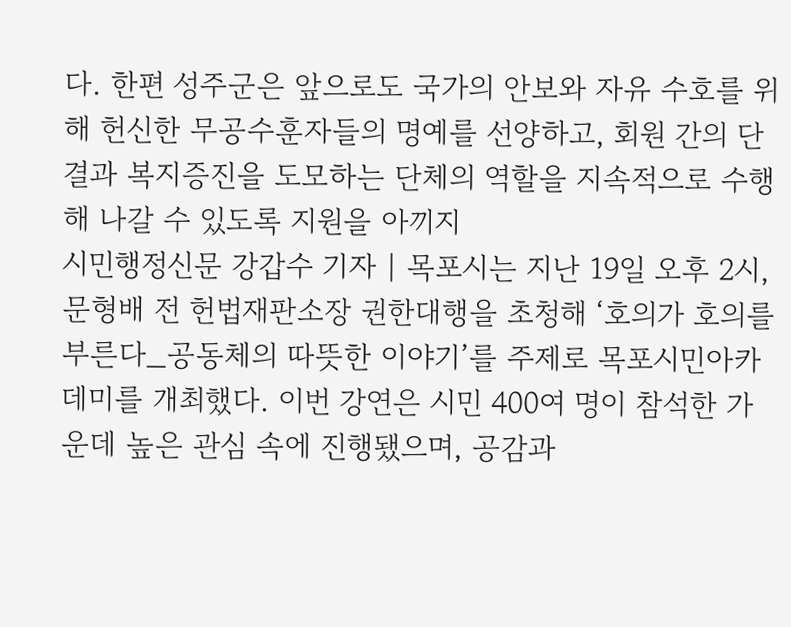다. 한편 성주군은 앞으로도 국가의 안보와 자유 수호를 위해 헌신한 무공수훈자들의 명예를 선양하고, 회원 간의 단결과 복지증진을 도모하는 단체의 역할을 지속적으로 수행 해 나갈 수 있도록 지원을 아끼지
시민행정신문 강갑수 기자 | 목포시는 지난 19일 오후 2시, 문형배 전 헌법재판소장 권한대행을 초청해 ‘호의가 호의를 부른다_공동체의 따뜻한 이야기’를 주제로 목포시민아카데미를 개최했다. 이번 강연은 시민 400여 명이 참석한 가운데 높은 관심 속에 진행됐으며, 공감과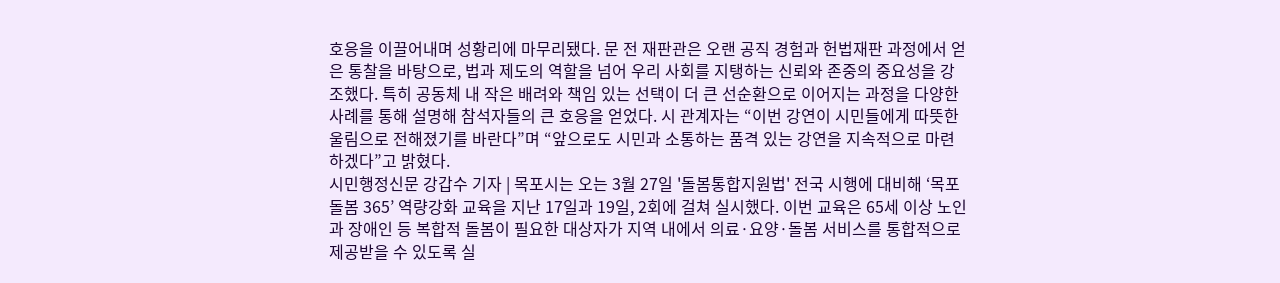호응을 이끌어내며 성황리에 마무리됐다. 문 전 재판관은 오랜 공직 경험과 헌법재판 과정에서 얻은 통찰을 바탕으로, 법과 제도의 역할을 넘어 우리 사회를 지탱하는 신뢰와 존중의 중요성을 강조했다. 특히 공동체 내 작은 배려와 책임 있는 선택이 더 큰 선순환으로 이어지는 과정을 다양한 사례를 통해 설명해 참석자들의 큰 호응을 얻었다. 시 관계자는 “이번 강연이 시민들에게 따뜻한 울림으로 전해졌기를 바란다”며 “앞으로도 시민과 소통하는 품격 있는 강연을 지속적으로 마련하겠다”고 밝혔다.
시민행정신문 강갑수 기자 | 목포시는 오는 3월 27일 '돌봄통합지원법' 전국 시행에 대비해 ‘목포돌봄 365’ 역량강화 교육을 지난 17일과 19일, 2회에 걸쳐 실시했다. 이번 교육은 65세 이상 노인과 장애인 등 복합적 돌봄이 필요한 대상자가 지역 내에서 의료·요양·돌봄 서비스를 통합적으로 제공받을 수 있도록 실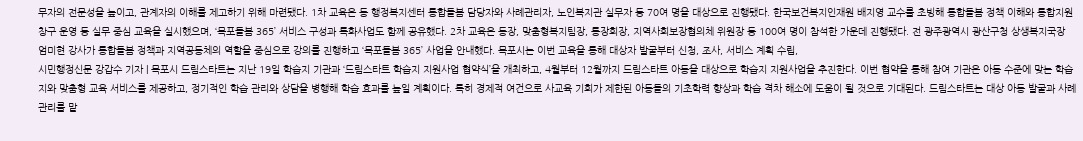무자의 전문성을 높이고, 관계자의 이해를 제고하기 위해 마련됐다. 1차 교육은 동 행정복지센터 통합돌봄 담당자와 사례관리자, 노인복지관 실무자 등 70여 명을 대상으로 진행됐다. 한국보건복지인재원 배지영 교수를 초빙해 통합돌봄 정책 이해와 통합지원 창구 운영 등 실무 중심 교육을 실시했으며, ‘목포돌봄 365’ 서비스 구성과 특화사업도 함께 공유했다. 2차 교육은 동장, 맞춤형복지팀장, 통장회장, 지역사회보장협의체 위원장 등 100여 명이 참석한 가운데 진행됐다. 전 광주광역시 광산구청 상생복지국장 엄미현 강사가 통합돌봄 정책과 지역공동체의 역할을 중심으로 강의를 진행하고 ‘목포돌봄 365’ 사업을 안내했다. 목포시는 이번 교육을 통해 대상자 발굴부터 신청, 조사, 서비스 계획 수립,
시민행정신문 강갑수 기자 | 목포시 드림스타트는 지난 19일 학습지 기관과 ‘드림스타트 학습지 지원사업 협약식’을 개최하고, 4월부터 12월까지 드림스타트 아동을 대상으로 학습지 지원사업을 추진한다. 이번 협약을 통해 참여 기관은 아동 수준에 맞는 학습지와 맞춤형 교육 서비스를 제공하고, 정기적인 학습 관리와 상담을 병행해 학습 효과를 높일 계획이다. 특히 경제적 여건으로 사교육 기회가 제한된 아동들의 기초학력 향상과 학습 격차 해소에 도움이 될 것으로 기대된다. 드림스타트는 대상 아동 발굴과 사례 관리를 맡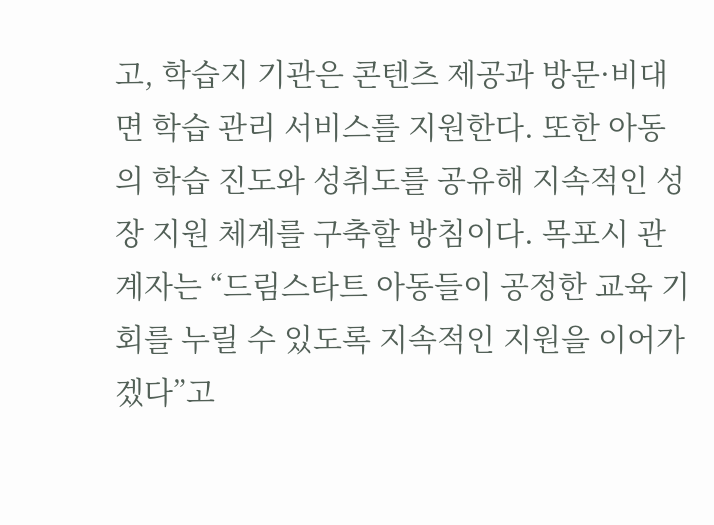고, 학습지 기관은 콘텐츠 제공과 방문·비대면 학습 관리 서비스를 지원한다. 또한 아동의 학습 진도와 성취도를 공유해 지속적인 성장 지원 체계를 구축할 방침이다. 목포시 관계자는 “드림스타트 아동들이 공정한 교육 기회를 누릴 수 있도록 지속적인 지원을 이어가겠다”고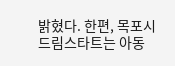밝혔다. 한편, 목포시 드림스타트는 아동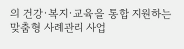의 건강·복지·교육을 통합 지원하는 맞춤형 사례관리 사업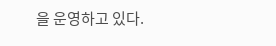을 운영하고 있다.